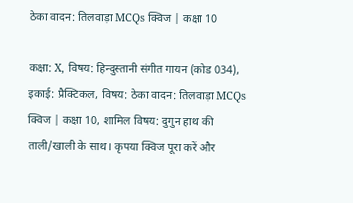ठेका वादन: तिलवाड़ा MCQs क्विज | कक्षा 10

कक्षा: X, विषय: हिन्दुस्तानी संगीत गायन (कोड 034), इकाई: प्रैक्टिकल, विषय: ठेका वादन: तिलवाड़ा MCQs क्विज | कक्षा 10, शामिल विषय: दुगुन हाथ की ताली/खाली के साथ। कृपया क्विज पूरा करें और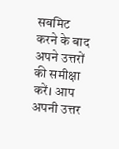सबमिट करने के बाद अपने उत्तरों की समीक्षा करें। आप अपनी उत्तर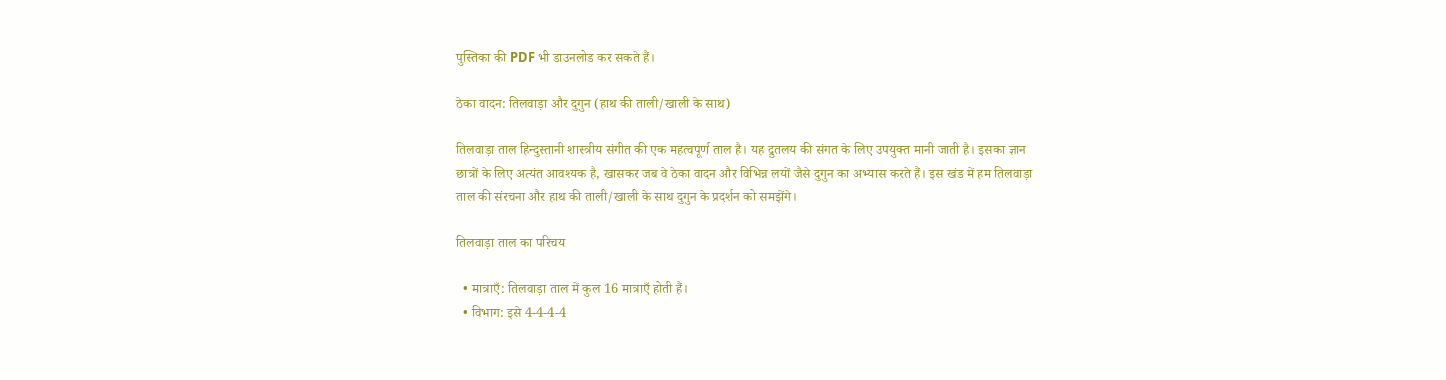पुस्तिका की PDF भी डाउनलोड कर सकते हैं।

ठेका वादन: तिलवाड़ा और दुगुन (हाथ की ताली/खाली के साथ)

तिलवाड़ा ताल हिन्दुस्तानी शास्त्रीय संगीत की एक महत्वपूर्ण ताल है। यह द्रुतलय की संगत के लिए उपयुक्त मानी जाती है। इसका ज्ञान छात्रों के लिए अत्यंत आवश्यक है, खासकर जब वे ठेका वादन और विभिन्न लयों जैसे दुगुन का अभ्यास करते हैं। इस खंड में हम तिलवाड़ा ताल की संरचना और हाथ की ताली/खाली के साथ दुगुन के प्रदर्शन को समझेंगे।

तिलवाड़ा ताल का परिचय

  • मात्राएँ: तिलवाड़ा ताल में कुल 16 मात्राएँ होती हैं।
  • विभाग: इसे 4-4-4-4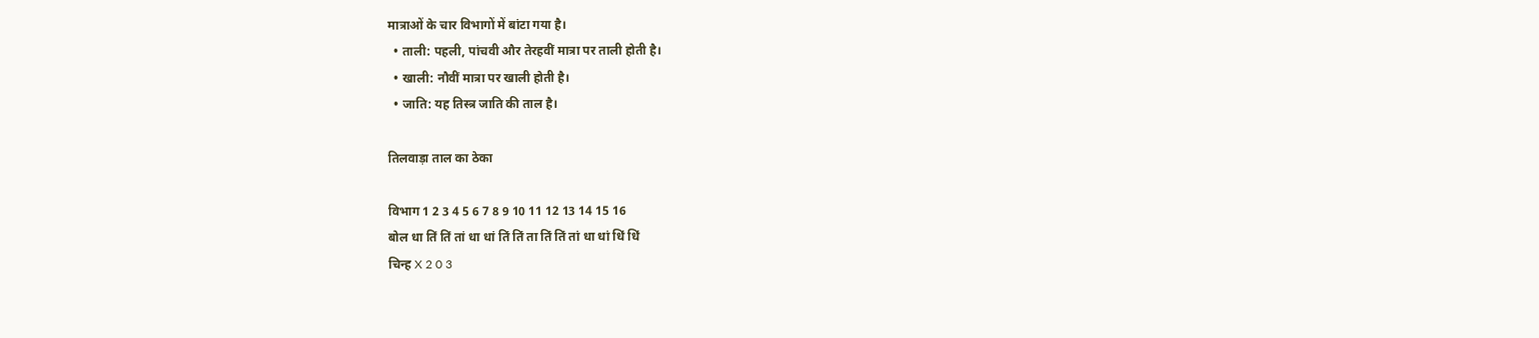मात्राओं के चार विभागों में बांटा गया है।
  • ताली: पहली, पांचवी और तेरहवीं मात्रा पर ताली होती है।
  • खाली: नौवीं मात्रा पर खाली होती है।
  • जाति: यह तिस्त्र जाति की ताल है।

तिलवाड़ा ताल का ठेका

विभाग 1 2 3 4 5 6 7 8 9 10 11 12 13 14 15 16
बोल धा तिं तिं तां धा धां तिं तिं ता तिं तिं तां धा धां धिं धिं
चिन्ह X 2 0 3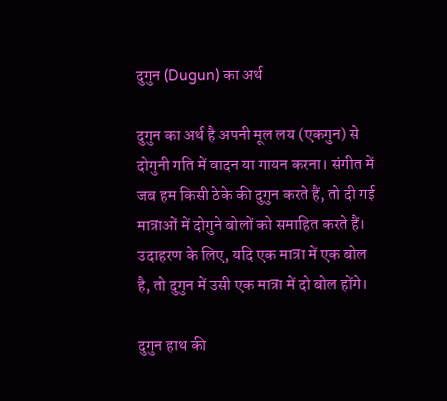दुगुन (Dugun) का अर्थ

दुगुन का अर्थ है अपनी मूल लय (एकगुन) से दोगुनी गति में वादन या गायन करना। संगीत में जब हम किसी ठेके की दुगुन करते हैं, तो दी गई मात्राओं में दोगुने बोलों को समाहित करते हैं। उदाहरण के लिए, यदि एक मात्रा में एक बोल है, तो दुगुन में उसी एक मात्रा में दो बोल होंगे।

दुगुन हाथ की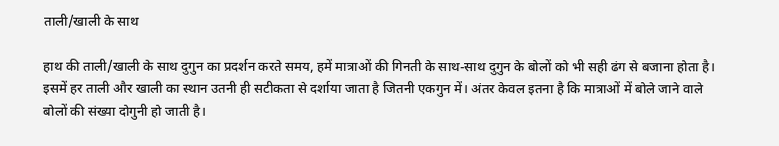ताली/खाली के साथ

हाथ की ताली/खाली के साथ दुगुन का प्रदर्शन करते समय, हमें मात्राओं की गिनती के साथ-साथ दुगुन के बोलों को भी सही ढंग से बजाना होता है। इसमें हर ताली और खाली का स्थान उतनी ही सटीकता से दर्शाया जाता है जितनी एकगुन में। अंतर केवल इतना है कि मात्राओं में बोले जाने वाले बोलों की संख्या दोगुनी हो जाती है।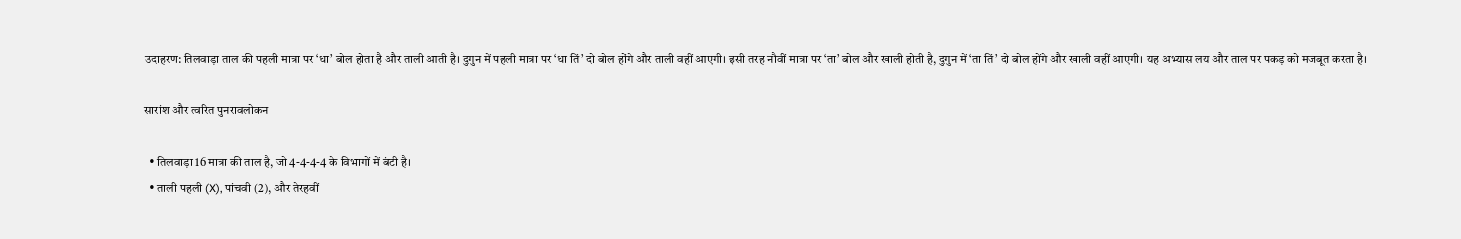उदाहरण: तिलवाड़ा ताल की पहली मात्रा पर ‘धा’ बोल होता है और ताली आती है। दुगुन में पहली मात्रा पर ‘धा तिं’ दो बोल होंगे और ताली वहीं आएगी। इसी तरह नौवीं मात्रा पर ‘ता’ बोल और खाली होती है, दुगुन में ‘ता तिं’ दो बोल होंगे और खाली वहीं आएगी। यह अभ्यास लय और ताल पर पकड़ को मजबूत करता है।

सारांश और त्वरित पुनरावलोकन

  • तिलवाड़ा 16 मात्रा की ताल है, जो 4-4-4-4 के विभागों में बंटी है।
  • ताली पहली (X), पांचवी (2), और तेरहवीं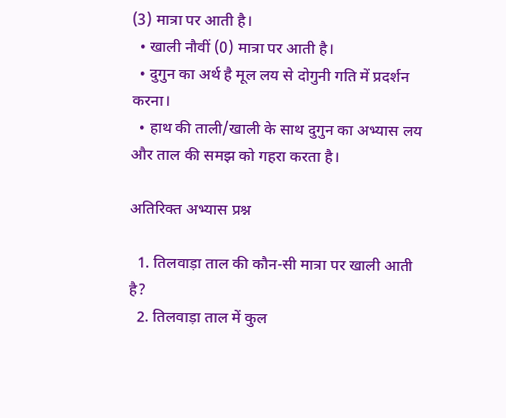(3) मात्रा पर आती है।
  • खाली नौवीं (0) मात्रा पर आती है।
  • दुगुन का अर्थ है मूल लय से दोगुनी गति में प्रदर्शन करना।
  • हाथ की ताली/खाली के साथ दुगुन का अभ्यास लय और ताल की समझ को गहरा करता है।

अतिरिक्त अभ्यास प्रश्न

  1. तिलवाड़ा ताल की कौन-सी मात्रा पर खाली आती है?
  2. तिलवाड़ा ताल में कुल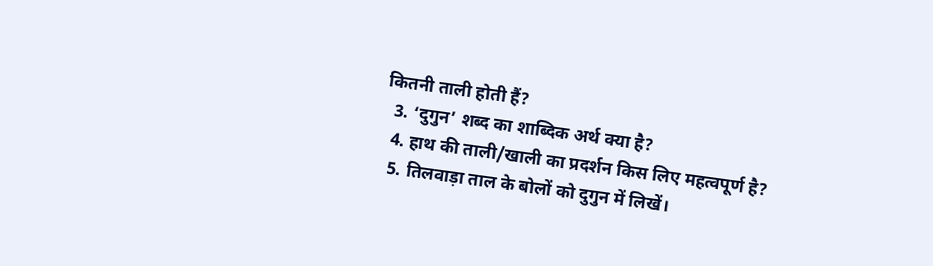कितनी ताली होती हैं?
  3. ‘दुगुन’ शब्द का शाब्दिक अर्थ क्या है?
  4. हाथ की ताली/खाली का प्रदर्शन किस लिए महत्वपूर्ण है?
  5. तिलवाड़ा ताल के बोलों को दुगुन में लिखें।